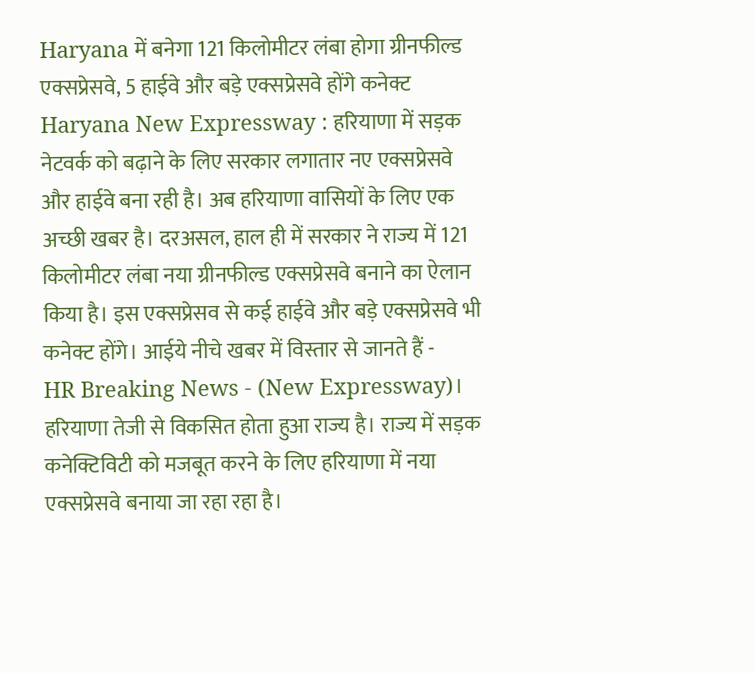Haryana में बनेगा 121 किलोमीटर लंबा होगा ग्रीनफील्ड एक्सप्रेसवे, 5 हाईवे और बड़े एक्सप्रेसवे होंगे कनेक्ट
Haryana New Expressway : हरियाणा में सड़क नेटवर्क को बढ़ाने के लिए सरकार लगातार नए एक्सप्रेसवे और हाईवे बना रही है। अब हरियाणा वासियों के लिए एक अच्छी खबर है। दरअसल, हाल ही में सरकार ने राज्य में 121 किलोमीटर लंबा नया ग्रीनफील्ड एक्सप्रेसवे बनाने का ऐलान किया है। इस एक्सप्रेसव से कई हाईवे और बड़े एक्सप्रेसवे भी कनेक्ट होंगे। आईये नीचे खबर में विस्तार से जानते हैं -
HR Breaking News - (New Expressway)। हरियाणा तेजी से विकसित होता हुआ राज्य है। राज्य में सड़क कनेक्टिविटी को मजबूत करने के लिए हरियाणा में नया एक्सप्रेसवे बनाया जा रहा रहा है।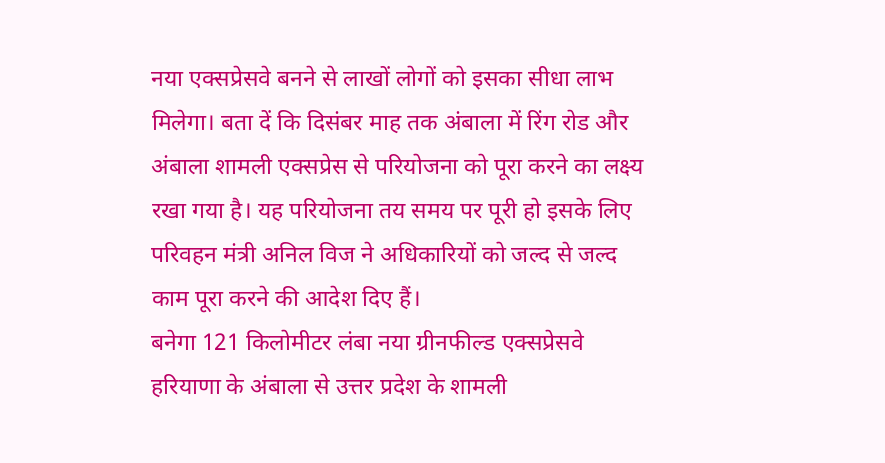नया एक्सप्रेसवे बनने से लाखों लोगों को इसका सीधा लाभ मिलेगा। बता दें कि दिसंबर माह तक अंबाला में रिंग रोड और अंबाला शामली एक्सप्रेस से परियोजना को पूरा करने का लक्ष्य रखा गया है। यह परियोजना तय समय पर पूरी हो इसके लिए परिवहन मंत्री अनिल विज ने अधिकारियों को जल्द से जल्द काम पूरा करने की आदेश दिए हैं।
बनेगा 121 किलोमीटर लंबा नया ग्रीनफील्ड एक्सप्रेसवे
हरियाणा के अंबाला से उत्तर प्रदेश के शामली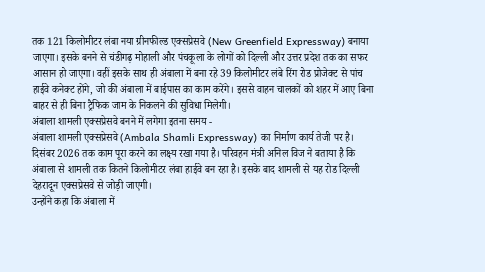तक 121 किलोमीटर लंबा नया ग्रीनफील्ड एक्सप्रेसवे (New Greenfield Expressway) बनाया जाएगा। इसके बनने से चंडीगढ़ मोहाली और पंचकूला के लोगों को दिल्ली और उत्तर प्रदेश तक का सफर आसान हो जाएगा। वहीं इसके साथ ही अंबाला में बना रहे 39 किलोमीटर लंबे रिंग रोड प्रोजेक्ट से पांच हाईवे कनेक्ट होंगे, जो की अंबाला में बाईपास का काम करेंगे। इससे वाहन चालकों को शहर में आए बिना बाहर से ही बिना ट्रैफिक जाम के निकलने की सुविधा मिलेगी।
अंबाला शामली एक्सप्रेसवे बनने में लगेगा इतना समय -
अंबाला शामली एक्सप्रेसवे (Ambala Shamli Expressway) का निर्माण कार्य तेजी पर है। दिसंबर 2026 तक काम पूरा करने का लक्ष्य रखा गया है। परिवहन मंत्री अनिल विज ने बताया है कि अंबाला से शामली तक कितने किलोमीटर लंबा हाईवे बन रहा है। इसके बाद शामली से यह रोड दिल्ली देहरादून एक्सप्रेसवे से जोड़ी जाएगी।
उन्होंने कहा कि अंबाला में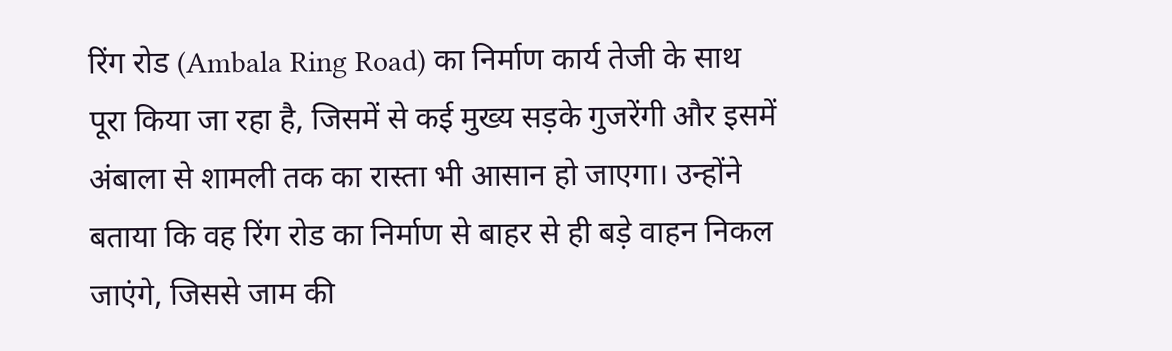रिंग रोड (Ambala Ring Road) का निर्माण कार्य तेजी के साथ पूरा किया जा रहा है, जिसमें से कई मुख्य सड़के गुजरेंगी और इसमें अंबाला से शामली तक का रास्ता भी आसान हो जाएगा। उन्होंने बताया कि वह रिंग रोड का निर्माण से बाहर से ही बड़े वाहन निकल जाएंगे, जिससे जाम की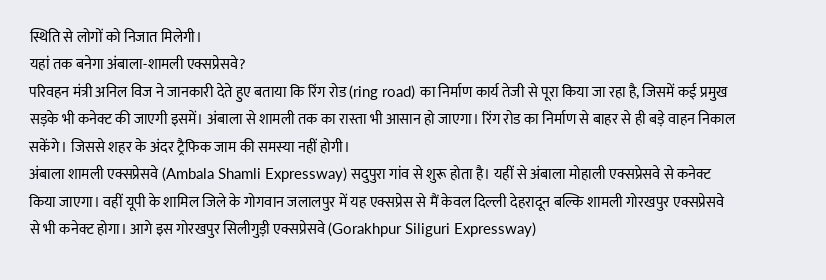स्थिति से लोगों को निजात मिलेगी।
यहां तक बनेगा अंबाला-शामली एक्सप्रेसवे?
परिवहन मंत्री अनिल विज ने जानकारी देते हुए बताया कि रिंग रोड (ring road) का निर्माण कार्य तेजी से पूरा किया जा रहा है, जिसमें कई प्रमुख सड़के भी कनेक्ट की जाएगी इसमें। अंबाला से शामली तक का रास्ता भी आसान हो जाएगा। रिंग रोड का निर्माण से बाहर से ही बड़े वाहन निकाल सकेंगे। जिससे शहर के अंदर ट्रैफिक जाम की समस्या नहीं होगी।
अंबाला शामली एक्सप्रेसवे (Ambala Shamli Expressway) सदुपुरा गांव से शुरू होता है। यहीं से अंबाला मोहाली एक्सप्रेसवे से कनेक्ट किया जाएगा। वहीं यूपी के शामिल जिले के गोगवान जलालपुर में यह एक्सप्रेस से मैं केवल दिल्ली देहरादून बल्कि शामली गोरखपुर एक्सप्रेसवे से भी कनेक्ट होगा। आगे इस गोरखपुर सिलीगुड़ी एक्सप्रेसवे (Gorakhpur Siliguri Expressway)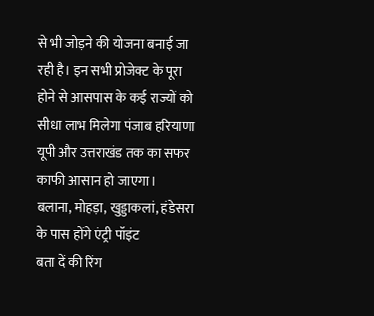से भी जोड़ने की योजना बनाई जा रही है। इन सभी प्रोजेक्ट के पूरा होने से आसपास के कई राज्यों को सीधा लाभ मिलेगा पंजाब हरियाणा यूपी और उत्तराखंड तक का सफर काफी आसान हो जाएगा।
बलाना, मोहड़ा, खुड्डाकलां, हंडेसरा के पास होंगे एंट्री पॉइंट
बता दें की रिंग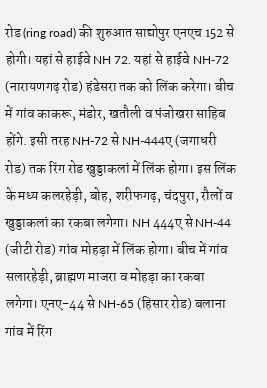रोड (ring road) की शुरुआत साद्योपुर एनएच 152 से होगी। यहां से हाईवे NH 72. यहां से हाईवे NH-72 (नारायणगढ़ रोड) हंडेसरा तक को लिंक करेगा। बीच में गांव काकरू, मंडोर, खतौली व पंजोखरा साहिब होंगे. इसी तरह NH-72 से NH-444ए (जगाधरी रोड) तक रिंग रोड खुड्डाकलां में लिंक होगा। इस लिंक के मध्य कलरहेड़ी, बोह, शरीफगढ़, चंदपुरा, रौलों व खुड्डाकलां का रकबा लगेगा। NH 444ए से NH-44 (जीटी रोड) गांव मोहड़ा में लिंक होगा। बीच में गांव सलारहेड़ी, ब्राह्मण माजरा व मोहड़ा का रकबा लगेगा। एनए-44 से NH-65 (हिसार रोड) बलाना गांव में रिंग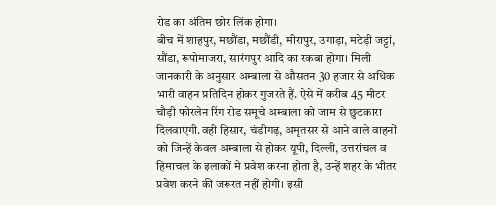रोड का अंतिम छोर लिंक होगा।
बीच में शाहपुर, मछौंडा, मछौंडी, मीरापुर, उगाड़ा, मटेड़ी जट्टां, सौंडा, रूपोमाजरा, सारंगपुर आदि का रकबा होगा। मिली जानकारी के अनुसार अम्बाला से औसतन 30 हजार से अधिक भारी वाहन प्रतिदिन होकर गुजरते हैं. ऐसे में करीब 45 मीटर चौड़ी फोरलेन रिंग रोड समूचे अम्बाला को जाम से छुटकारा दिलवाएगी.वही हिसार, चंडीगढ़, अमृतसर से आने वाले वाहनों को जिन्हें केवल अम्बाला से होकर यूपी, दिल्ली, उत्तरांचल व हिमाचल के इलाकों मे प्रवेश करना होता है, उन्हें शहर के भीतर प्रवेश करने की जरूरत नहीं होगी। इसी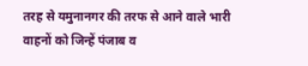तरह से यमुनानगर की तरफ से आने वाले भारी वाहनों को जिन्हें पंजाब व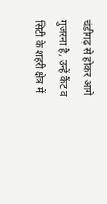चंडीगढ़ से होकर आगे गुजरना है, उन्हें कैंट व सिटी के शहरी क्षेत्र में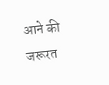आने की जरूरत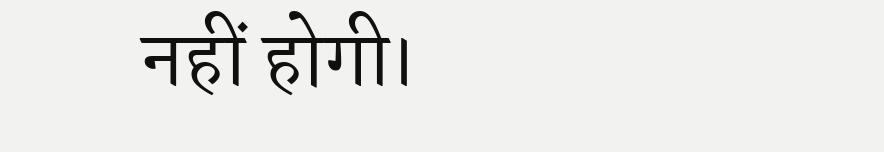नहीं होगी।